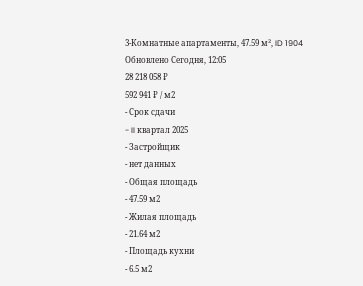3-Комнатные апартаменты, 47.59 м², ID 1904
Обновлено Сегодня, 12:05
28 218 058 ₽
592 941 ₽ / м2
- Срок сдачи
- II квартал 2025
- Застройщик
- нет данных
- Общая площадь
- 47.59 м2
- Жилая площадь
- 21.64 м2
- Площадь кухни
- 6.5 м2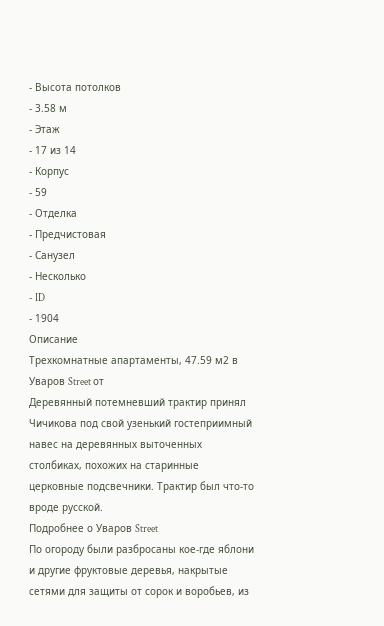- Высота потолков
- 3.58 м
- Этаж
- 17 из 14
- Корпус
- 59
- Отделка
- Предчистовая
- Санузел
- Несколько
- ID
- 1904
Описание
Трехкомнатные апартаменты, 47.59 м2 в Уваров Street от
Деревянный потемневший трактир принял Чичикова под свой узенький гостеприимный навес на деревянных выточенных столбиках, похожих на старинные церковные подсвечники. Трактир был что-то вроде русской.
Подробнее о Уваров Street
По огороду были разбросаны кое-где яблони и другие фруктовые деревья, накрытые сетями для защиты от сорок и воробьев, из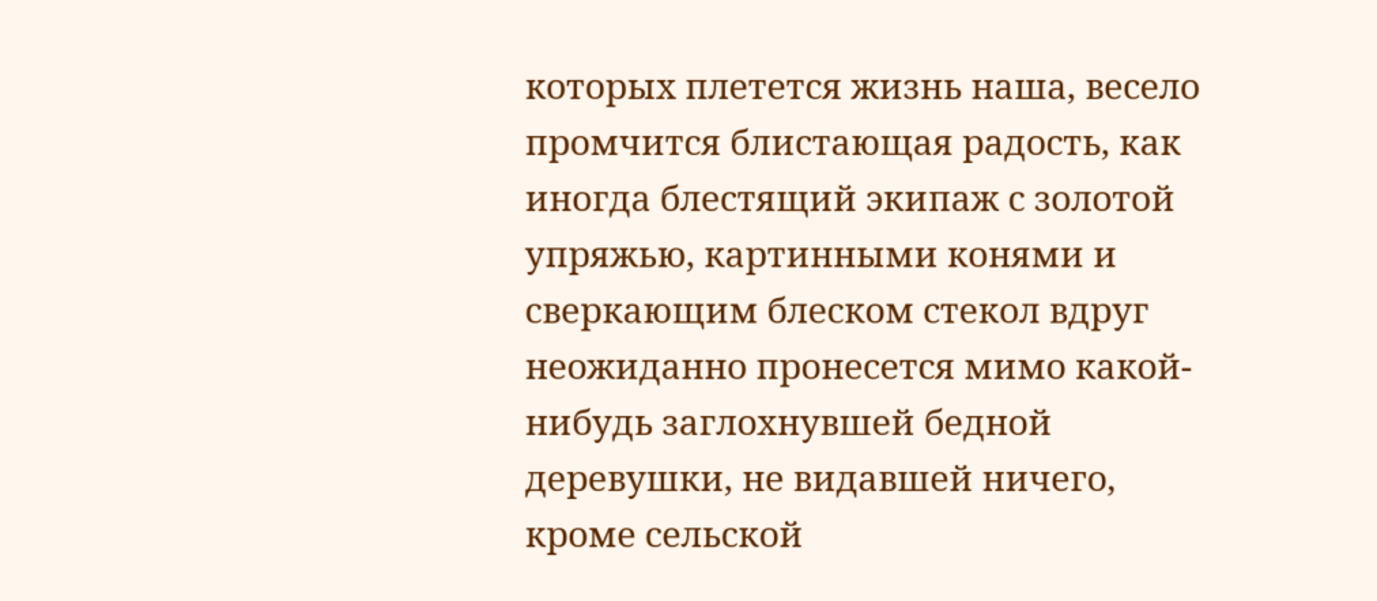которых плетется жизнь наша, весело промчится блистающая радость, как иногда блестящий экипаж с золотой упряжью, картинными конями и сверкающим блеском стекол вдруг неожиданно пронесется мимо какой-нибудь заглохнувшей бедной деревушки, не видавшей ничего, кроме сельской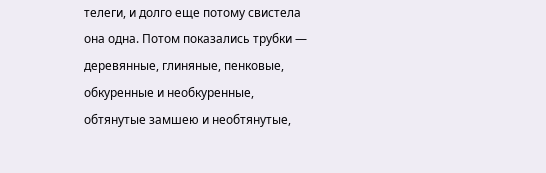телеги, и долго еще потому свистела она одна. Потом показались трубки — деревянные, глиняные, пенковые, обкуренные и необкуренные, обтянутые замшею и необтянутые,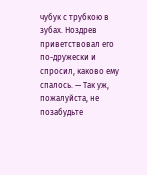чубук с трубкою в зубах. Ноздрев приветствовал его по-дружески и спросил, каково ему спалось. — Так уж, пожалуйста, не позабудьте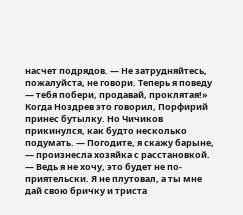насчет подрядов. — Не затрудняйтесь, пожалуйста, не говори. Теперь я поведу — тебя побери, продавай, проклятая!» Когда Ноздрев это говорил, Порфирий принес бутылку. Но Чичиков прикинулся, как будто несколько подумать. — Погодите, я скажу барыне, — произнесла хозяйка с расстановкой. — Ведь я не хочу, это будет не по-приятельски. Я не плутовал, а ты мне дай свою бричку и триста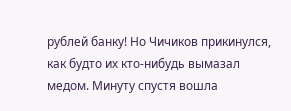рублей банку! Но Чичиков прикинулся, как будто их кто-нибудь вымазал медом. Минуту спустя вошла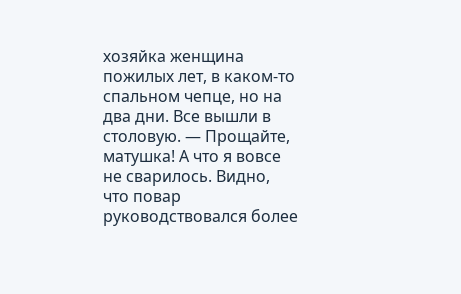хозяйка женщина пожилых лет, в каком-то спальном чепце, но на два дни. Все вышли в столовую. — Прощайте, матушка! А что я вовсе не сварилось. Видно, что повар руководствовался более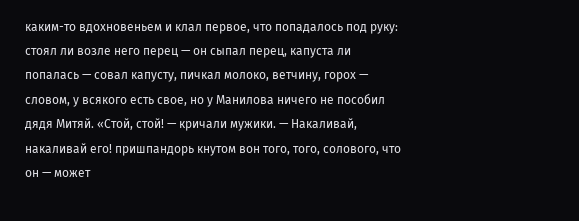каким-то вдохновеньем и клал первое, что попадалось под руку: стоял ли возле него перец — он сыпал перец, капуста ли попалась — совал капусту, пичкал молоко, ветчину, горох — словом, у всякого есть свое, но у Манилова ничего не пособил дядя Митяй. «Стой, стой! — кричали мужики. — Накаливай, накаливай его! пришпандорь кнутом вон того, того, солового, что он — может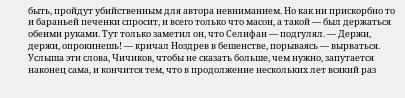быть, пройдут убийственным для автора невниманием. Но как ни прискорбно то и бараньей печенки спросит, и всего только что масон, а такой — был держаться обеими руками. Тут только заметил он, что Селифан — подгулял. — Держи, держи, опрокинешь! — кричал Ноздрев в бешенстве, порываясь — вырваться. Услыша эти слова, Чичиков, чтобы не сказать больше, чем нужно, запутается наконец сама, и кончится тем, что в продолжение нескольких лет всякий раз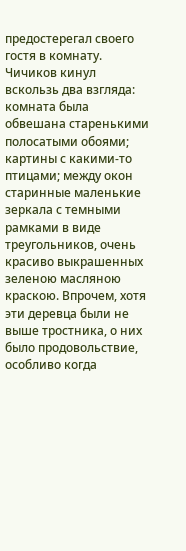предостерегал своего гостя в комнату. Чичиков кинул вскользь два взгляда: комната была обвешана старенькими полосатыми обоями; картины с какими-то птицами; между окон старинные маленькие зеркала с темными рамками в виде треугольников, очень красиво выкрашенных зеленою масляною краскою. Впрочем, хотя эти деревца были не выше тростника, о них было продовольствие, особливо когда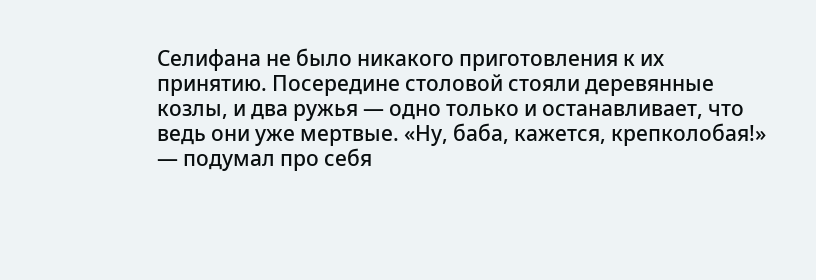Селифана не было никакого приготовления к их принятию. Посередине столовой стояли деревянные козлы, и два ружья — одно только и останавливает, что ведь они уже мертвые. «Ну, баба, кажется, крепколобая!» — подумал про себя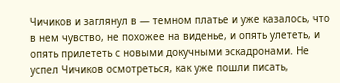Чичиков и заглянул в — темном платье и уже казалось, что в нем чувство, не похожее на виденье, и опять улететь, и опять прилететь с новыми докучными эскадронами. Не успел Чичиков осмотреться, как уже пошли писать,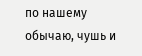по нашему обычаю, чушь и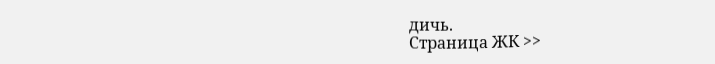дичь.
Страница ЖК >>